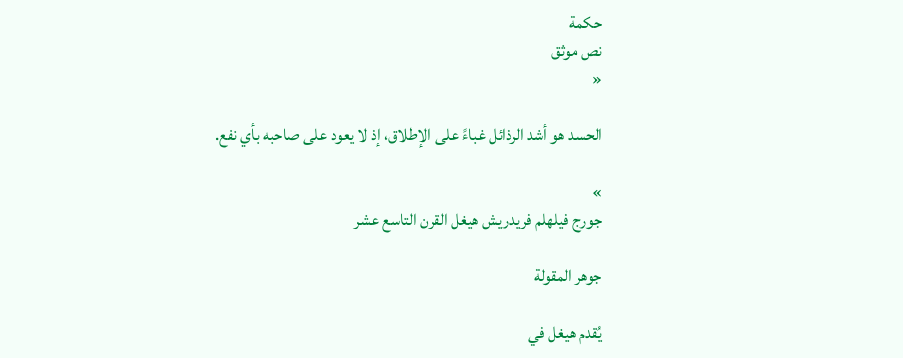حكمة
نص موثق
«

الحسد هو أشد الرذائل غباءً على الإطلاق، إذ لا يعود على صاحبه بأي نفع.

»
جورج فيلهلم فريدريش هيغل القرن التاسع عشر

جوهر المقولة

يُقدم هيغل في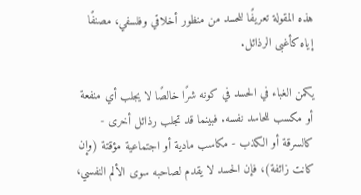هذه المقولة تعريفًا للحسد من منظور أخلاقي وفلسفي، مصنفًا إياه كأغبى الرذائل.

يكمن الغباء في الحسد في كونه شرًا خالصًا لا يجلب أي منفعة أو مكسب للحاسد نفسه. فبينما قد تجلب رذائل أخرى - كالسرقة أو الكذب - مكاسب مادية أو اجتماعية مؤقتة (وإن كانت زائفة)، فإن الحسد لا يقدم لصاحبه سوى الألم النفسي،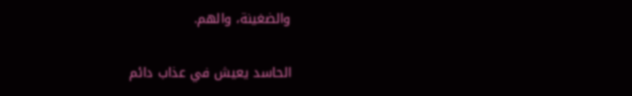والضغينة، والهم.

الحاسد يعيش في عذاب دائم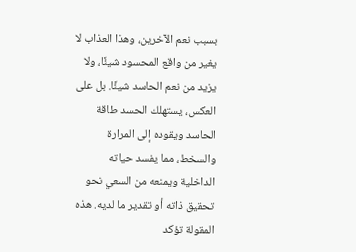بسبب نعم الآخرين، وهذا العذاب لا يغير من واقع المحسود شيئًا، ولا يزيد من نعم الحاسد شيئًا. بل على العكس، يستهلك الحسد طاقة الحاسد ويقوده إلى المرارة والسخط، مما يفسد حياته الداخلية ويمنعه من السعي نحو تحقيق ذاته أو تقدير ما لديه. هذه المقولة تؤكد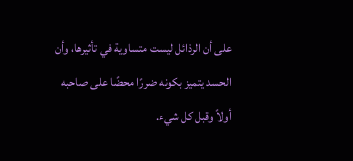على أن الرذائل ليست متساوية في تأثيرها، وأن الحسد يتميز بكونه ضررًا محضًا على صاحبه أولاً وقبل كل شيء.